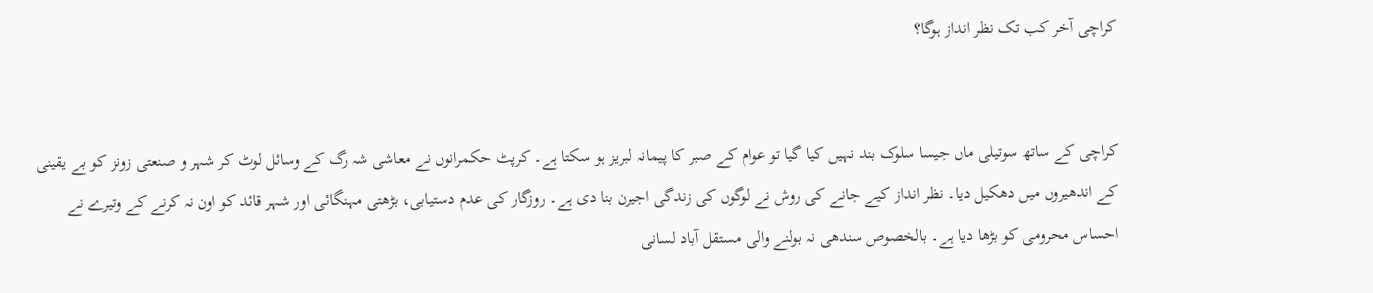کراچی آخر کب تک نظر انداز ہوگا؟


کراچی کے ساتھ سوتیلی ماں جیسا سلوک بند نہیں کیا گیا تو عوام کے صبر کا پیمانہ لبریز ہو سکتا ہے۔ کرپٹ حکمرانوں نے معاشی شہ رگ کے وسائل لوٹ کر شہر و صنعتی زونز کو بے یقینی کے اندھیروں میں دھکیل دیا۔ نظر انداز کیے جانے کی روش نے لوگوں کی زندگی اجیرن بنا دی ہے۔ روزگار کی عدم دستیابی، بڑھتی مہنگائی اور شہر قائد کو اون نہ کرنے کے وتیرے نے احساس محرومی کو بڑھا دیا ہے۔ بالخصوص سندھی نہ بولنے والی مستقل آباد لسانی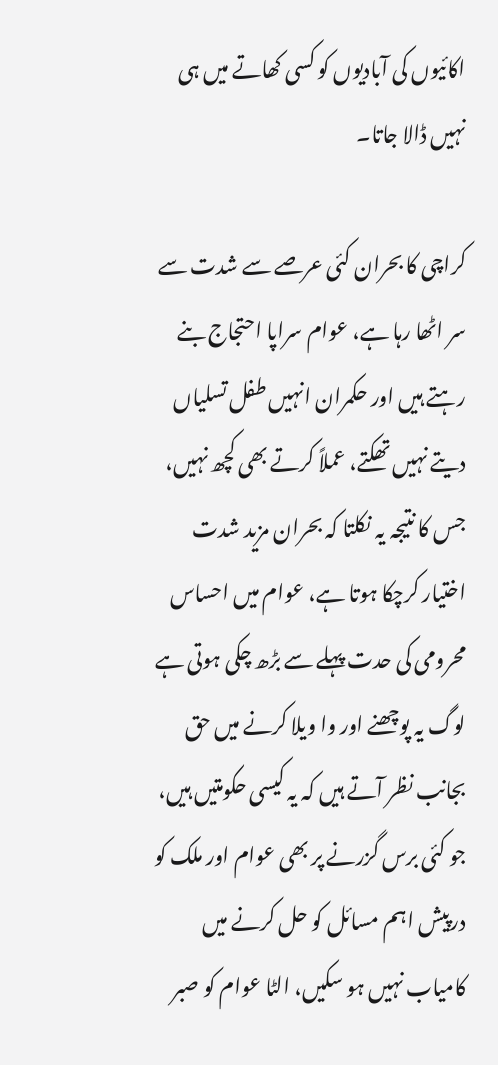اکائیوں کی آبادیوں کو کسی کھاتے میں ہی نہیں ڈالا جاتا۔

کراچی کا بحران کئی عرصے سے شدت سے سر اٹھا رہا ہے، عوام سراپا احتجاج بنے رہتے ہیں اور حکمران انہیں طفل تسلیاں دیتے نہیں تھکتے، عملاً کرتے بھی کچھ نہیں، جس کا نتیجہ یہ نکلتا کہ بحران مزید شدت اختیار کرچکا ہوتا ہے، عوام میں احساس محرومی کی حدت پہلے سے بڑھ چکی ہوتی ہے لوگ یہ پوچھنے اور وا ویلا کرنے میں حق بجانب نظر آتے ہیں کہ یہ کیسی حکومتیں ہیں، جو کئی برس گزرنے پر بھی عوام اور ملک کو درپیش اہم مسائل کو حل کرنے میں کامیاب نہیں ہو سکیں، الٹا عوام کو صبر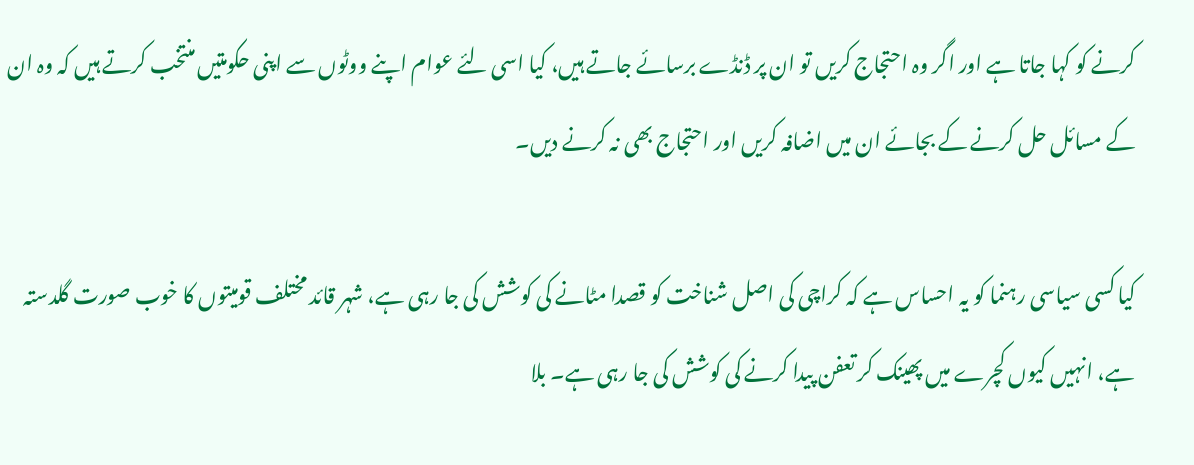کرنے کو کہا جاتا ہے اور اگر وہ احتجاج کریں تو ان پر ڈنڈے برسائے جاتے ہیں، کیا اسی لئے عوام اپنے ووٹوں سے اپنی حکومتیں منتخب کرتے ہیں کہ وہ ان کے مسائل حل کرنے کے بجائے ان میں اضافہ کریں اور احتجاج بھی نہ کرنے دیں۔

کیا کسی سیاسی رہنما کو یہ احساس ہے کہ کراچی کی اصل شناخت کو قصدا مٹانے کی کوشش کی جا رہی ہے، شہر قائد مختلف قومیتوں کا خوب صورت گلدستہ ہے، انہیں کیوں کچرے میں پھینک کر تعفن پیدا کرنے کی کوشش کی جا رہی ہے۔ بلا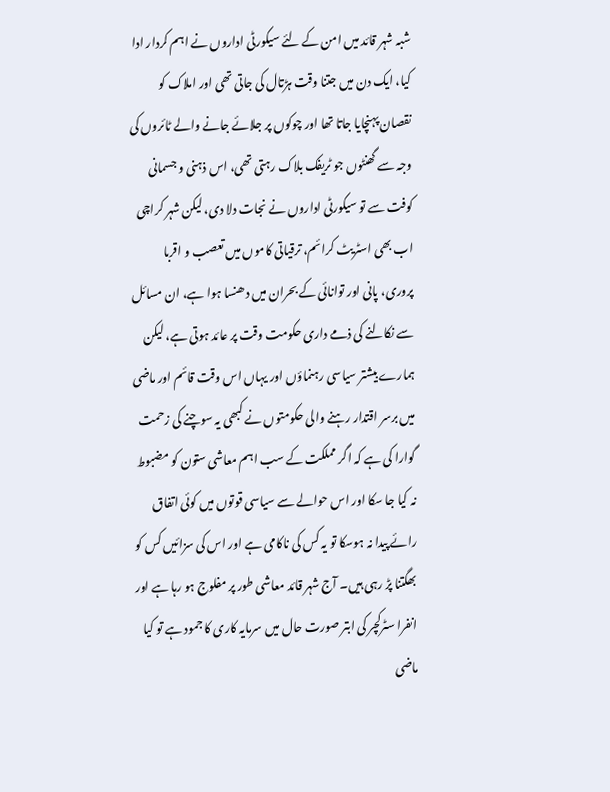شبہ شہر قائد میں امن کے لئے سیکورٹی اداروں نے اہم کردار ادا کیا، ایک دن میں جتنا وقت ہڑتال کی جاتی تھی اور املاک کو نقصان پہنچایا جاتا تھا اور چوکوں پر جلائے جانے والے ٹائروں کی وجہ سے گھنٹوں جو ٹریفک بلاک رہتی تھی، اس ذہنی و جسمانی کوفت سے تو سیکورٹی اداروں نے نجات دلا دی، لیکن شہر کراچی اب بھی اسٹریٹ کرائم، ترقیاتی کاموں میں تعصب و اقربا پروری، پانی اور توانائی کے بحران میں دھنسا ہوا ہے، ان مسائل سے نکالنے کی ذمے داری حکومت وقت پر عائد ہوتی ہے، لیکن ہمارے بیشتر سیاسی رہنماؤں اور یہاں اس وقت قائم اور ماضی میں برسر اقتدار رہنے والی حکومتوں نے کبھی یہ سوچنے کی زحمت گوارا کی ہے کہ اگر مملکت کے سب اہم معاشی ستون کو مضبوط نہ کیا جا سکا اور اس حوالے سے سیاسی قوتوں میں کوئی اتفاق رائے پیدا نہ ہوسکا تو یہ کس کی ناکامی ہے اور اس کی سزائیں کس کو بھگتنا پڑ رہی ہیں۔ آج شہر قائد معاشی طور پر مفلوج ہو رہا ہے اور انفرا سٹرکچر کی ابتر صورت حال میں سرمایہ کاری کا جمود ہے تو کیا ماضی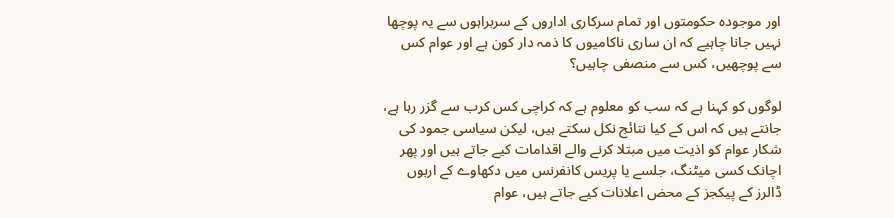اور موجودہ حکومتوں اور تمام سرکاری اداروں کے سربراہوں سے یہ پوچھا نہیں جانا چاہیے کہ ان ساری ناکامیوں کا ذمہ دار کون ہے اور عوام کس سے پوچھیں، کس سے منصفی چاہیں؟

لوگوں کو کہنا ہے کہ سب کو معلوم ہے کہ کراچی کس کرب سے گزر رہا ہے، جانتے ہیں کہ اس کے کیا نتائج نکل سکتے ہیں، لیکن سیاسی جمود کی شکار عوام کو اذیت میں مبتلا کرنے والے اقدامات کیے جاتے ہیں اور پھر اچانک کسی میٹنگ، جلسے یا پریس کانفرنس میں دکھاوے کے اربوں ڈالرز کے پیکجز کے محض اعلانات کیے جاتے ہیں، عوام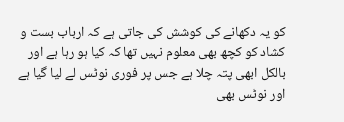کو یہ دکھانے کی کوشش کی جاتی ہے کہ ارباب بست و کشاد کو کچھ بھی معلوم نہیں تھا کہ کیا ہو رہا ہے اور بالکل ابھی پتہ چلا ہے جس پر فوری نوٹس لے لیا گیا ہے اور نوٹس بھی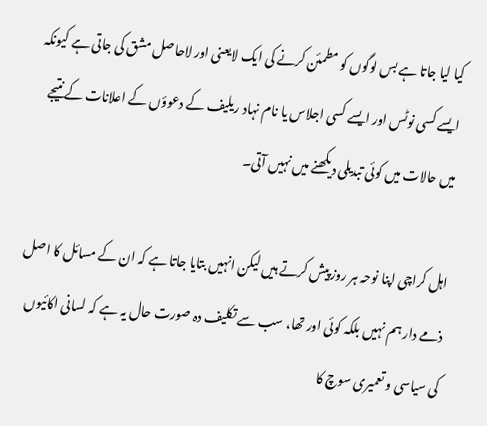کیا لیا جاتا ہے بس لوگوں کو مطمئن کرنے کی ایک لایعنی اور لاحاصل مشق کی جاتی ہے کیونکہ ایسے کسی نوٹس اور ایسے کسی اجلاس یا نام نہاد ریلیف کے دعوؤں کے اعلانات کے نتیجے میں حالات میں کوئی تبدیلی دیکھنے میں نہیں آتی۔

اہل کراچی اپنا نوحہ ہر روز پیش کرتے ہیں لیکن انہیں بتایا جاتا ہے کہ ان کے مسائل کا اصل ذمے دار ہم نہیں بلکہ کوئی اور تھا، سب سے تکلیف دہ صورت حال یہ ہے کہ لسانی اکائیوں کی سیاسی و تعمیری سوچ کا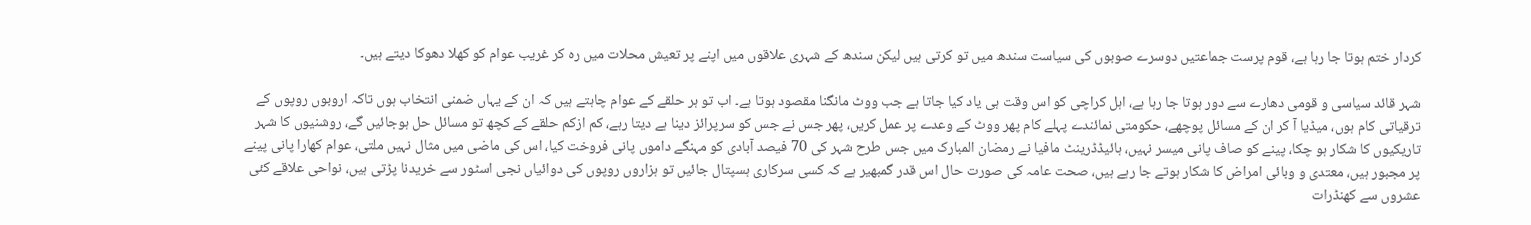کردار ختم ہوتا جا رہا ہے، قوم پرست جماعتیں دوسرے صوبوں کی سیاست سندھ میں تو کرتی ہیں لیکن سندھ کے شہری علاقوں میں اپنے پر تعیش محلات میں رہ کر غریب عوام کو کھلا دھوکا دیتے ہیں۔

شہر قائد سیاسی و قومی دھارے سے دور ہوتا جا رہا ہے، اہل کراچی کو اس وقت ہی یاد کیا جاتا ہے جب ووٹ مانگنا مقصود ہوتا ہے۔ اب تو ہر حلقے کے عوام چاہتے ہیں کہ ان کے یہاں ضمنی انتخاب ہوں تاکہ اروبوں روپوں کے ترقیاتی کام ہوں، میڈیا آ کر ان کے مسائل پوچھے، حکومتی نمائندے پہلے کام پھر ووٹ کے وعدے پر عمل کریں، پھر جس نے جس کو سرپرائز دینا ہے دیتا رہے، کم ازکم حلقے کے کچھ تو مسائل حل ہوجائیں گے، روشنیوں کا شہر تاریکیوں کا شکار ہو چکا، پینے کو صاف پانی میسر نہیں، ہائیڈڈرینٹ مافیا نے رمضان المبارک میں جس طرح شہر کی 70 فیصد آبادی کو مہنگے داموں پانی فروخت کیا، اس کی ماضی میں مثال نہیں ملتی، عوام کھارا پانی پینے پر مجبور ہیں، معتدی و وبائی امراض کا شکار ہوتے جا رہے ہیں، صحت عامہ کی صورت حال اس قدر گمبھیر ہے کہ کسی سرکاری ہسپتال جائیں تو ہزاروں روپوں کی دوائیاں نجی اسٹور سے خریدنا پڑتی ہیں، نواحی علاقے کئی عشروں سے کھنڈرات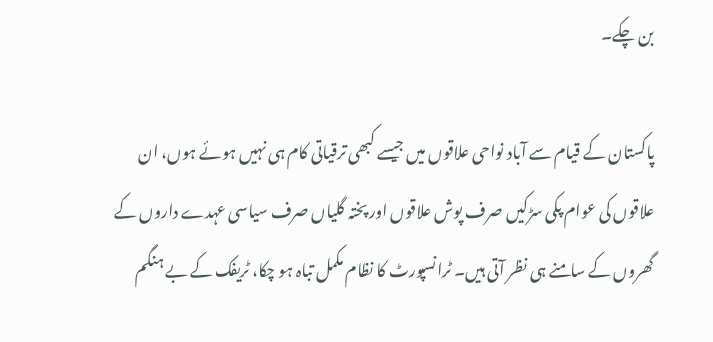بن چکے۔

پاکستان کے قیام سے آباد نواحی علاقوں میں جیسے کبھی ترقیاتی کام ہی نہیں ہوئے ہوں، ان علاقوں کی عوام پکی سڑکیں صرف پوش علاقوں اور پختہ گلیاں صرف سیاسی عہدے داروں کے گھروں کے سامنے ہی نظر آتی ہیں۔ ٹرانسپورٹ کا نظام مکمل تباہ ہو چکا، ٹریفک کے بے ہنگم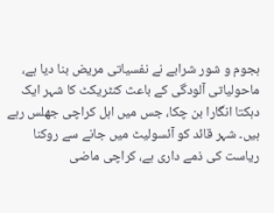ہجوم و شور شرابے نے نفسیاتی مریض بنا دیا ہے، ماحولیاتی آلودگی کے باعث کنٹریکٹ کا شہر ایک دہکتا انگارا بن چکا، جس میں اہل کراچی جھلس رہے ہیں۔ شہر قائد کو آئسولیٹ میں جانے سے روکنا ریاست کی ذمے داری ہے، کراچی ماضی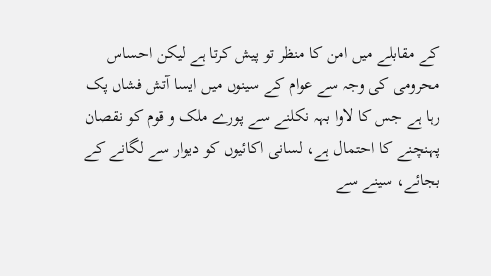کے مقابلے میں امن کا منظر تو پیش کرتا ہے لیکن احساس محرومی کی وجہ سے عوام کے سینوں میں ایسا آتش فشاں پک رہا ہے جس کا لاوا بہہ نکلنے سے پورے ملک و قوم کو نقصان پہنچنے کا احتمال ہے، لسانی اکائیوں کو دیوار سے لگانے کے بجائے، سینے سے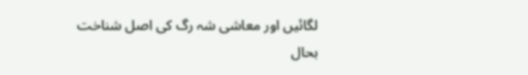لگائیں اور معاشی شہ رگ کی اصل شناخت بحال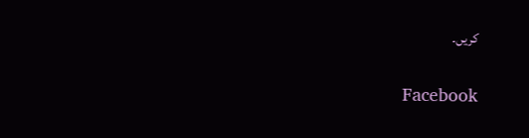کریں۔


Facebook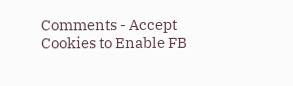Comments - Accept Cookies to Enable FB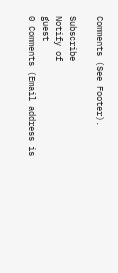Comments (See Footer).

Subscribe
Notify of
guest
0 Comments (Email address is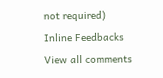not required)
Inline Feedbacks
View all comments